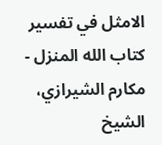الامثل في تفسير كتاب الله المنزل - مكارم الشيرازي، الشيخ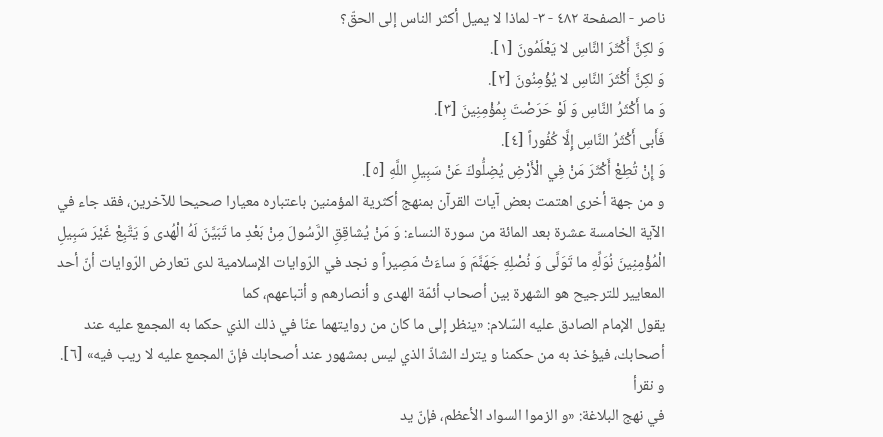ناصر - الصفحة ٤٨٢ - ٣- لماذا لا يميل أكثر الناس إلى الحقّ؟
وَ لكِنَّ أَكْثَرَ النَّاسِ لا يَعْلَمُونَ [١].
وَ لكِنَّ أَكْثَرَ النَّاسِ لا يُؤْمِنُونَ [٢].
وَ ما أَكْثَرُ النَّاسِ وَ لَوْ حَرَصْتَ بِمُؤْمِنِينَ [٣].
فَأَبى أَكْثَرُ النَّاسِ إِلَّا كُفُوراً [٤].
وَ إِنْ تُطِعْ أَكْثَرَ مَنْ فِي الْأَرْضِ يُضِلُّوكَ عَنْ سَبِيلِ اللَّهِ [٥].
و من جهة أخرى اهتمت بعض آيات القرآن بمنهج أكثرية المؤمنين باعتباره معيارا صحيحا للآخرين، فقد جاء في الآية الخامسة عشرة بعد المائة من سورة النساء: وَ مَنْ يُشاقِقِ الرَّسُولَ مِنْ بَعْدِ ما تَبَيَّنَ لَهُ الْهُدى وَ يَتَّبِعْ غَيْرَ سَبِيلِ الْمُؤْمِنِينَ نُوَلِّهِ ما تَوَلَّى وَ نُصْلِهِ جَهَنَّمَ وَ ساءَتْ مَصِيراً و نجد في الرّوايات الإسلامية لدى تعارض الرّوايات أنّ أحد المعايير للترجيح هو الشهرة بين أصحاب أئمّة الهدى و أنصارهم و أتباعهم، كما
يقول الإمام الصادق عليه السّلام: «ينظر إلى ما كان من روايتهما عنّا في ذلك الذي حكما به المجمع عليه عند أصحابك، فيؤخذ به من حكمنا و يترك الشاذّ الذي ليس بمشهور عند أصحابك فإنّ المجمع عليه لا ريب فيه» [٦].
و نقرأ
في نهج البلاغة: «و الزموا السواد الأعظم، فإنّ يد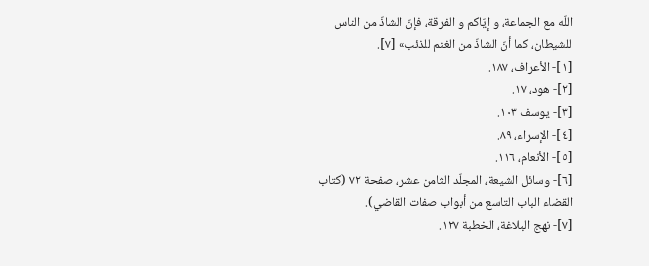اللّه مع الجماعة، و إيّاكم و الفرقة، فإنّ الشاذّ من الناس للشيطان، كما أنّ الشاذّ من الغنم للذئب» [٧].
[١]- الأعراف، ١٨٧.
[٢]- هود، ١٧.
[٣]- يوسف ١٠٣.
[٤]- الإسراء، ٨٩.
[٥]- الأنعام، ١١٦.
[٦]- وسائل الشيعة، المجلّد الثامن عشر، صفحة ٧٢ (كتاب القضاء الباب التاسع من أبواب صفات القاضي).
[٧]- نهج البلاغة، الخطبة ١٢٧.